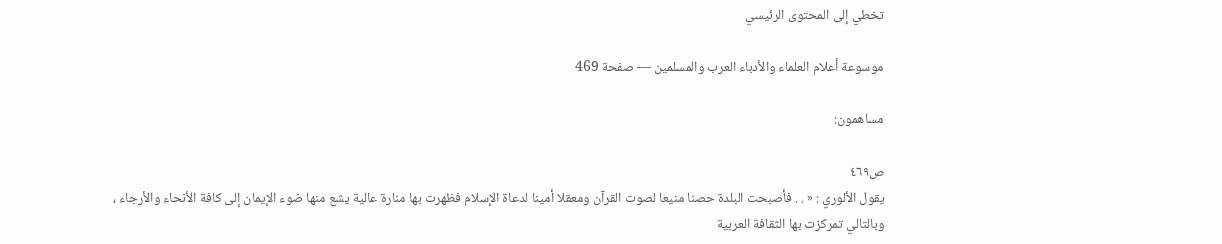تخطي إلى المحتوى الرئيسي

موسوعة أعلام العلماء والأدباء العرب والمسلمين — صفحة 469

مساهمون:

ص٤٦٩
يقول الألوري : « . . فأصبحت البلدة حصنا منيعا لصوت القرآن ومعقلا أمينا لدعاة الإسلام فظهرت بها منارة عالية يشع منها ضوء الإيمان إلى كافة الأنحاء والأرجاء ، وبالتالي تمركزت بها الثقافة العربية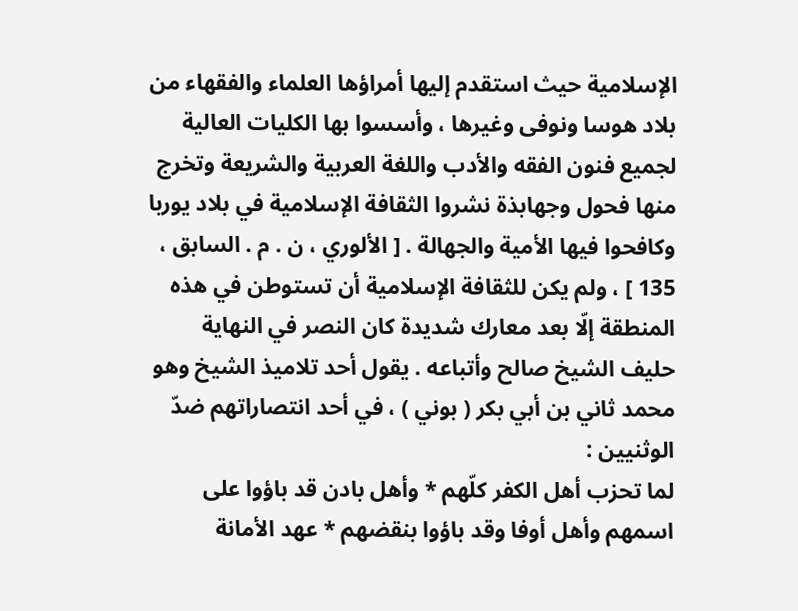الإسلامية حيث استقدم إليها أمراؤها العلماء والفقهاء من بلاد هوسا ونوفى وغيرها ، وأسسوا بها الكليات العالية لجميع فنون الفقه والأدب واللغة العربية والشريعة وتخرج منها فحول وجهابذة نشروا الثقافة الإسلامية في بلاد يوربا وكافحوا فيها الأمية والجهالة . [ الألوري ، ن . م . السابق ، 135 ] ، ولم يكن للثقافة الإسلامية أن تستوطن في هذه المنطقة إلّا بعد معارك شديدة كان النصر في النهاية حليف الشيخ صالح وأتباعه . يقول أحد تلاميذ الشيخ وهو محمد ثاني بن أبي بكر ( بوني ) ، في أحد انتصاراتهم ضدّ الوثنيين :
لما تحزب أهل الكفر كلّهم * وأهل بادن قد باؤوا على اسمهم وأهل أوفا وقد باؤوا بنقضهم * عهد الأمانة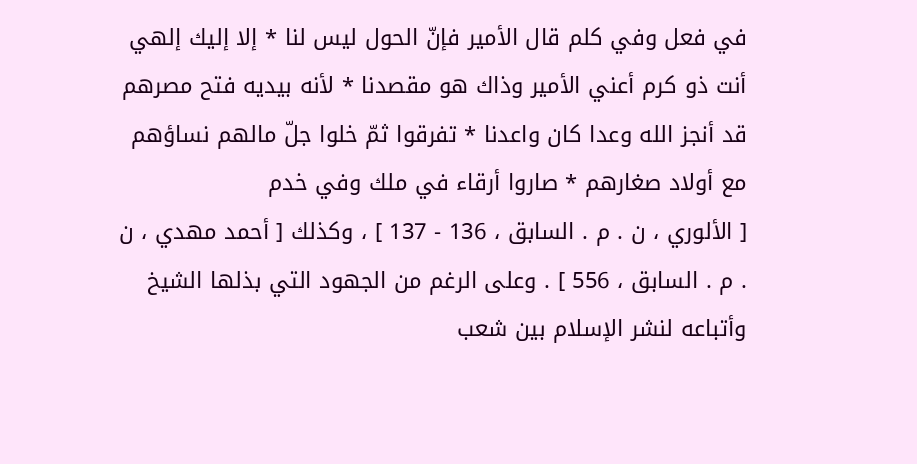في فعل وفي كلم قال الأمير فإنّ الحول ليس لنا * إلا إليك إلهي أنت ذو كرم أعني الأمير وذاك هو مقصدنا * لأنه بيديه فتح مصرهم قد أنجز الله وعدا كان واعدنا * تفرقوا ثمّ خلوا جلّ مالهم نساؤهم مع أولاد صغارهم * صاروا أرقاء في ملك وفي خدم
[ الألوري ، ن . م . السابق ، 136 - 137 ] ، وكذلك [ أحمد مهدي ، ن . م . السابق ، 556 ] . وعلى الرغم من الجهود التي بذلها الشيخ وأتباعه لنشر الإسلام بين شعب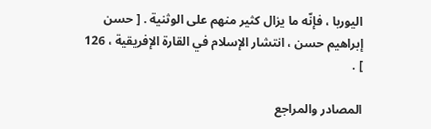اليوربا ، فإنّه ما يزال كثير منهم على الوثنية . [ حسن إبراهيم حسن ، انتشار الإسلام في القارة الإفريقية ، 126 ] .

المصادر والمراجع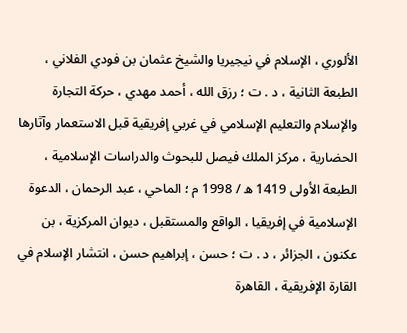الألوري ، الإسلام في نيجيريا والشيخ عثمان بن فودي الفلاني ، الطبعة الثانية ، د . ت ؛ رزق الله ، أحمد مهدي ، حركة التجارة والإسلام والتعليم الإسلامي في غربي إفريقية قبل الاستعمار وآثارها الحضارية ، مركز الملك فيصل للبحوث والدراسات الإسلامية ، الطبعة الأولى 1419 ه / 1998 م ؛ الماحي ، عبد الرحمان ، الدعوة الإسلامية في إفريقيا ، الواقع والمستقبل ، ديوان المركزية ، بن عكنون ، الجزائر ، د . ت ؛ حسن ، إبراهيم حسن ، انتشار الإسلام في القارة الإفريقية ، القاهرة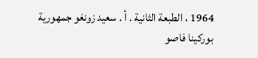1964 ، الطبعة الثانية . أ . سعيد زونغو جمهورية بوركينا فاصو